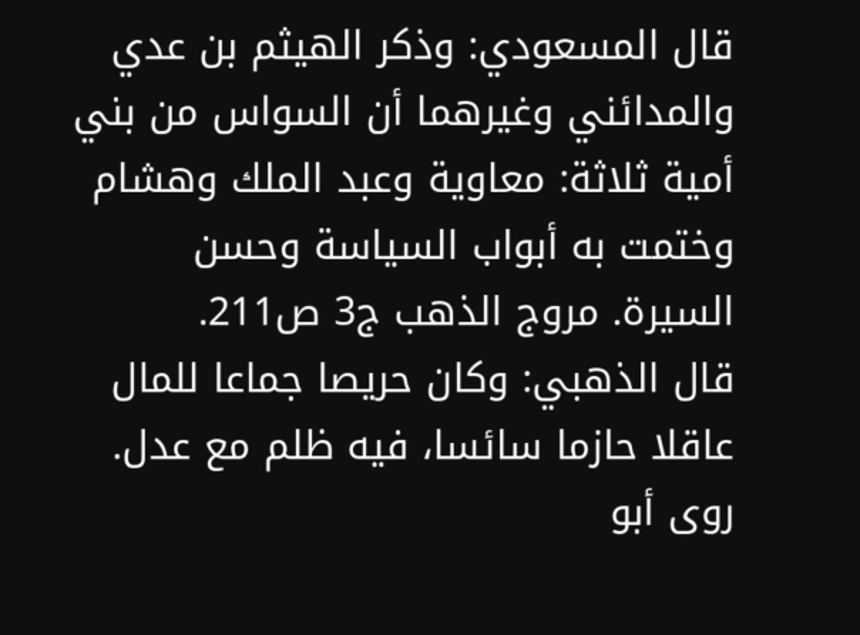قال المسعودي: وذكر الهيثم بن عدي والمدائني وغيرهما أن السواس من بني أمية ثلاثة: معاوية وعبد الملك وهشام وختمت به أبواب السياسة وحسن السيرة. مروج الذهب ج3 ص211.
قال الذهبي: وكان حريصا جماعا للمال عاقلا حازما سائسا، فيه ظلم مع عدل.
روى أبو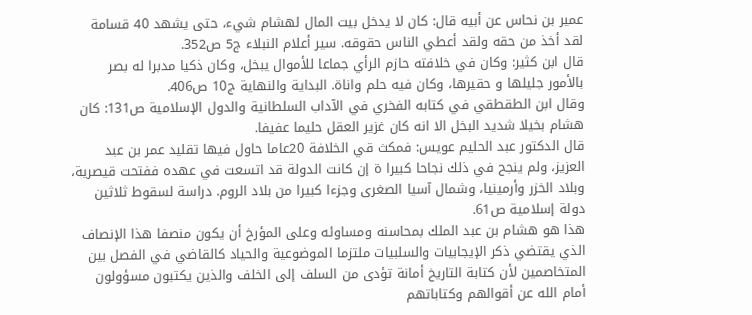عمير بن نحاس عن أبيه قال: كان لا يدخل بيت المال لهشام شيء، حتى يشهد 40 قسامة لقد أخذ من حقه ولقد أعطي الناس حقوقه. سير أعلام النبلاء ج5 ص352.
قال ابن كثير: وكان في خلافته حازم الرأي جماعا للأموال يبخل، وكان ذكيا مدبرا له بصر بالأمور جليلها و حقيرها، وكان فيه حلم واناة. البداية والنهاية ج10 ص406.
وقال ابن الطقطقي في كتابه الفخري في الآداب السلطانية والدول الإسلامية ص131: كان هشام بخيلا شديد البخل الا انه كان غزير العقل حليما عفيفا.
قال الدكتور عبد الحليم عويس: فمكث قي الخلافة 20عاما حاول فيها تقليد عمر بن عبد العزيز، ولم ينجح في ذلك نجاحا كبيرا ة إن كانت الدولة قد اتسعت في عهده ففتحت قيصرية، وبلاد الخزر وأرمينيا، وشمال آسيا الصغرى وجزءا كبيرا من بلاد الروم. دراسة لسقوط ثلاثين دولة إسلامية ص61.
هذا هو هشام بن عبد الملك بمحاسنه ومساوئه وعلى المؤرخ أن يكون منصفا هذا الإنصاف الذي يقتضي ذكر الإيجابيات والسلبيات ملتزما الموضوعية والحياد كالقاضي في الفصل بين المتخاصمين لأن كتابة التاريخ أمانة تؤدى من السلف إلى الخلف والذين يكتبون مسؤولون أمام الله عن أقوالهم وكتاباتهم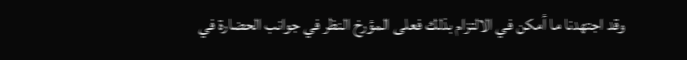وقد اجتهدنا ما أمكن في الالتزام بذلك فعلى المؤرخ النظر في جوانب الحضارة في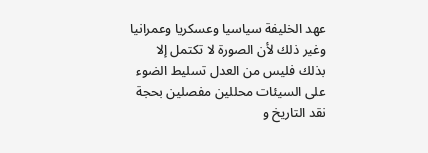عهد الخليفة سياسيا وعسكريا وعمرانيا وغير ذلك لأن الصورة لا تكتمل إلا بذلك فليس من العدل تسليط الضوء على السيئات محللين مفصلين بحجة نقد التاريخ و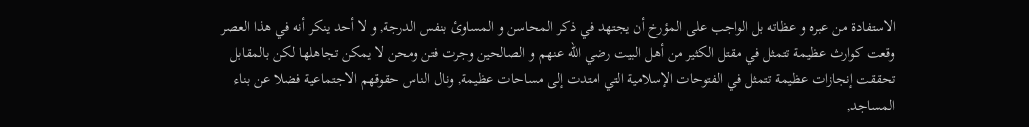الاستفادة من عبره و عظاته بل الواجب على المؤرخ أن يجتهد في ذكر المحاسن و المساوئ بنفس الدرجة, و لا أحد ينكر أنه في هذا العصر وقعت كوارث عظيمة تتمثل في مقتل الكثير من أهل البيت رضي الله عنهم و الصالحين وجرت فتن ومحن لا يمكن تجاهلها لكن بالمقابل تحققت إنجازات عظيمة تتمثل في الفتوحات الإسلامية التي امتدت إلى مساحات عظيمة, ونال الناس حقوقهم الاجتماعية فضلا عن بناء المساجد,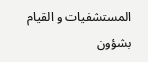المستشفيات و القيام بشؤون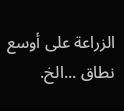الزراعة على أوسع نطاق ...الخ.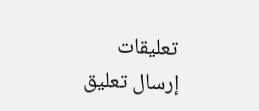تعليقات
إرسال تعليق